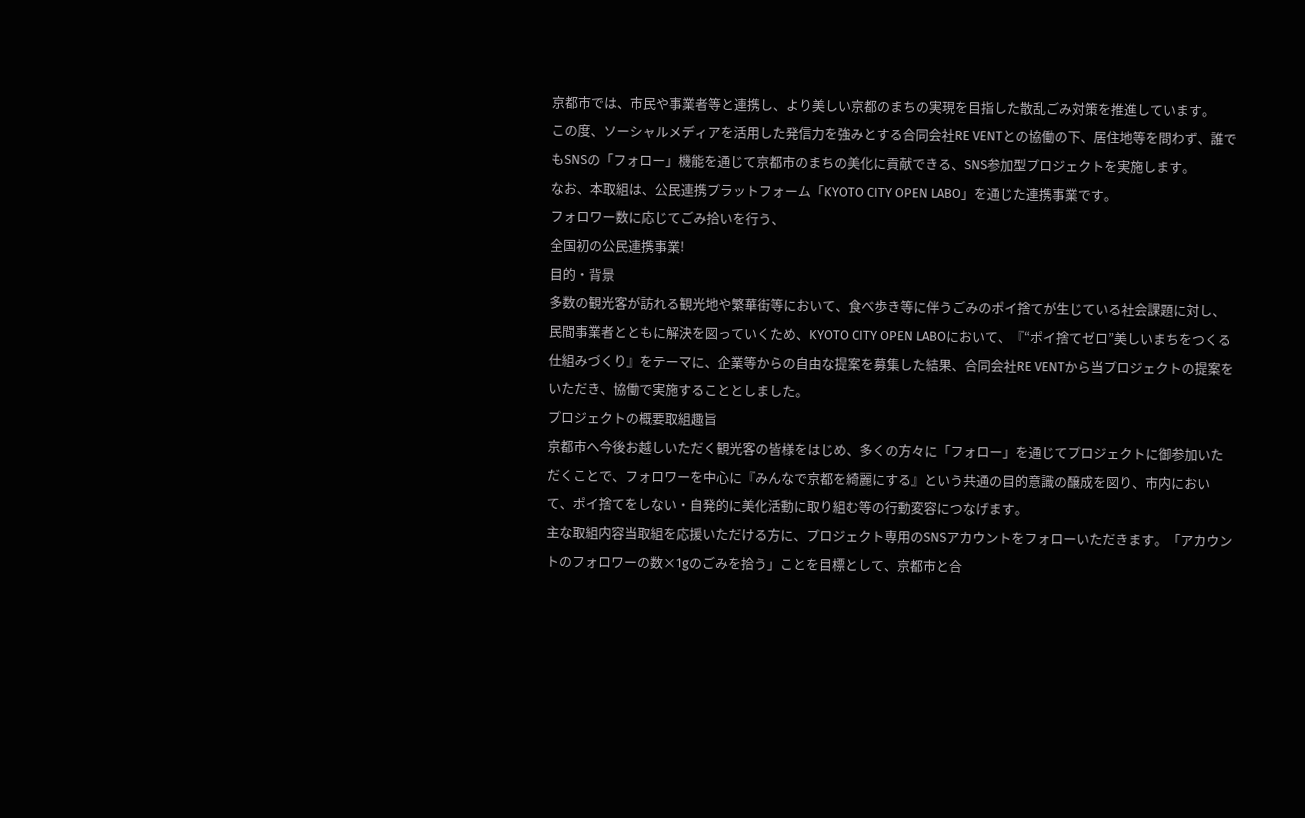京都市では、市民や事業者等と連携し、より美しい京都のまちの実現を目指した散乱ごみ対策を推進しています。
この度、ソーシャルメディアを活用した発信力を強みとする合同会社RE VENTとの協働の下、居住地等を問わず、誰でもSNSの「フォロー」機能を通じて京都市のまちの美化に貢献できる、SNS参加型プロジェクトを実施します。
なお、本取組は、公民連携プラットフォーム「KYOTO CITY OPEN LABO」を通じた連携事業です。
フォロワー数に応じてごみ拾いを行う、
全国初の公民連携事業!
目的・背景
多数の観光客が訪れる観光地や繁華街等において、食べ歩き等に伴うごみのポイ捨てが生じている社会課題に対し、民間事業者とともに解決を図っていくため、KYOTO CITY OPEN LABOにおいて、『“ポイ捨てゼロ”美しいまちをつくる仕組みづくり』をテーマに、企業等からの自由な提案を募集した結果、合同会社RE VENTから当プロジェクトの提案をいただき、協働で実施することとしました。
プロジェクトの概要取組趣旨
京都市へ今後お越しいただく観光客の皆様をはじめ、多くの方々に「フォロー」を通じてプロジェクトに御参加いただくことで、フォロワーを中心に『みんなで京都を綺麗にする』という共通の目的意識の醸成を図り、市内において、ポイ捨てをしない・自発的に美化活動に取り組む等の行動変容につなげます。
主な取組内容当取組を応援いただける方に、プロジェクト専用のSNSアカウントをフォローいただきます。「アカウントのフォロワーの数×1gのごみを拾う」ことを目標として、京都市と合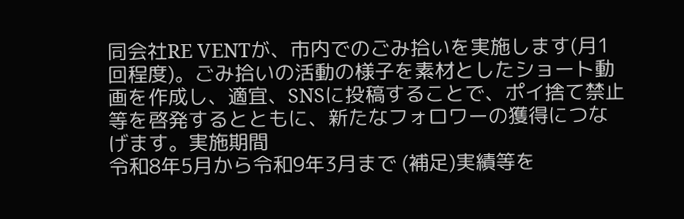同会社RE VENTが、市内でのごみ拾いを実施します(月1回程度)。ごみ拾いの活動の様子を素材としたショート動画を作成し、適宜、SNSに投稿することで、ポイ捨て禁止等を啓発するとともに、新たなフォロワーの獲得につなげます。実施期間
令和8年5月から令和9年3月まで (補足)実績等を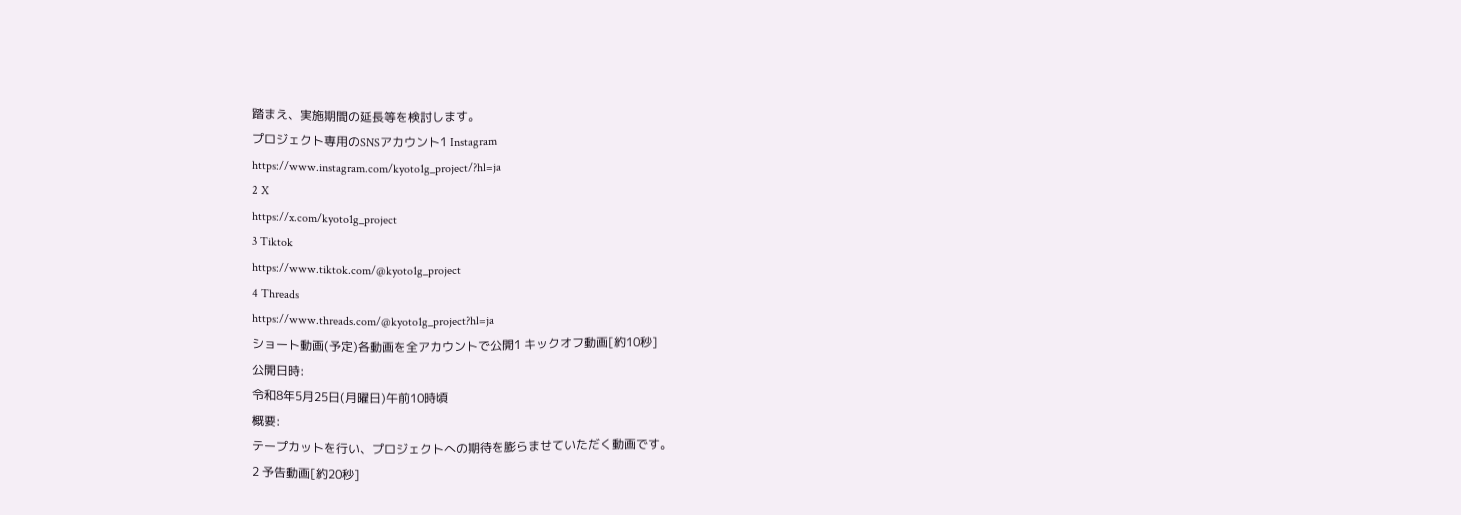踏まえ、実施期間の延長等を検討します。
プロジェクト専用のSNSアカウント1 Instagram
https://www.instagram.com/kyoto1g_project/?hl=ja
2 X
https://x.com/kyoto1g_project
3 Tiktok
https://www.tiktok.com/@kyoto1g_project
4 Threads
https://www.threads.com/@kyoto1g_project?hl=ja
ショート動画(予定)各動画を全アカウントで公開1 キックオフ動画[約10秒]
公開日時:
令和8年5月25日(月曜日)午前10時頃
概要:
テープカットを行い、プロジェクトへの期待を膨らませていただく動画です。
2 予告動画[約20秒]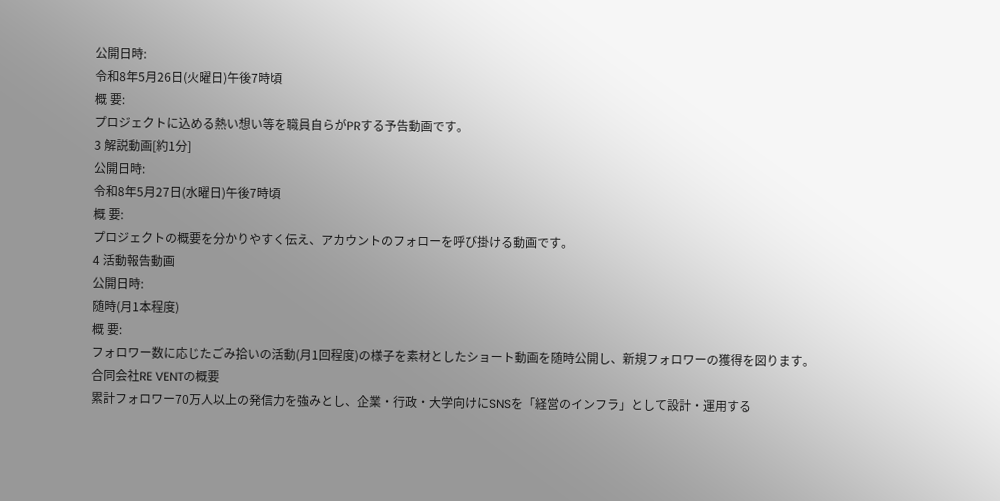公開日時:
令和8年5月26日(火曜日)午後7時頃
概 要:
プロジェクトに込める熱い想い等を職員自らがPRする予告動画です。
3 解説動画[約1分]
公開日時:
令和8年5月27日(水曜日)午後7時頃
概 要:
プロジェクトの概要を分かりやすく伝え、アカウントのフォローを呼び掛ける動画です。
4 活動報告動画
公開日時:
随時(月1本程度)
概 要:
フォロワー数に応じたごみ拾いの活動(月1回程度)の様子を素材としたショート動画を随時公開し、新規フォロワーの獲得を図ります。
合同会社RE VENTの概要
累計フォロワー70万人以上の発信力を強みとし、企業・行政・大学向けにSNSを「経営のインフラ」として設計・運用する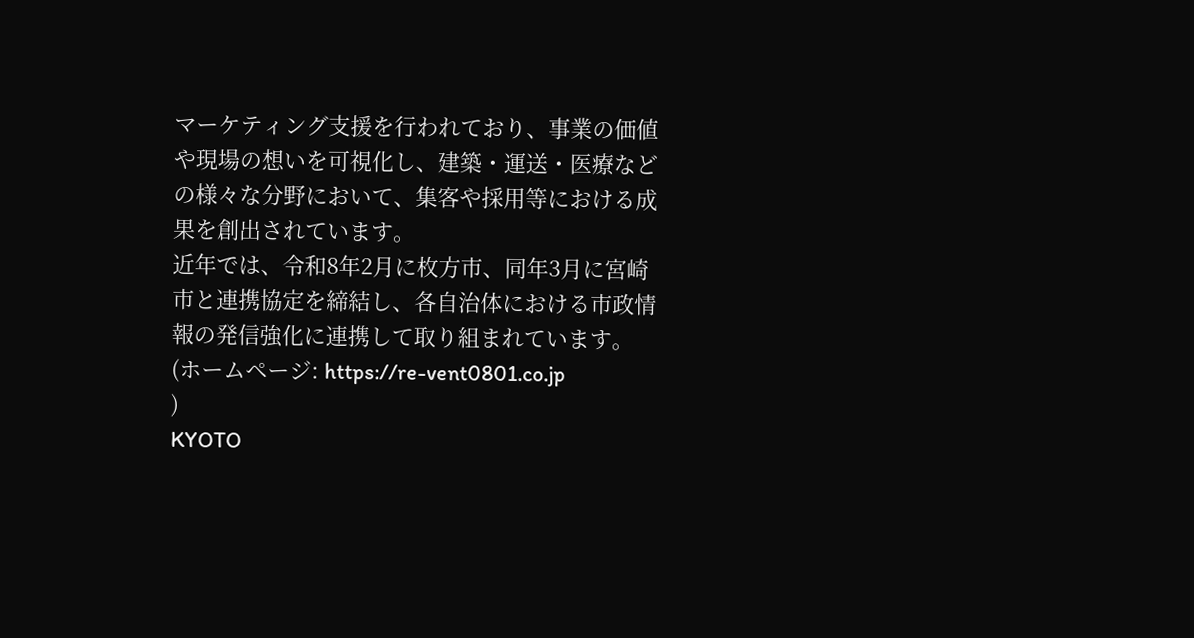マーケティング支援を行われており、事業の価値や現場の想いを可視化し、建築・運送・医療などの様々な分野において、集客や採用等における成果を創出されています。
近年では、令和8年2月に枚方市、同年3月に宮崎市と連携協定を締結し、各自治体における市政情報の発信強化に連携して取り組まれています。
(ホームページ: https://re-vent0801.co.jp
)
KYOTO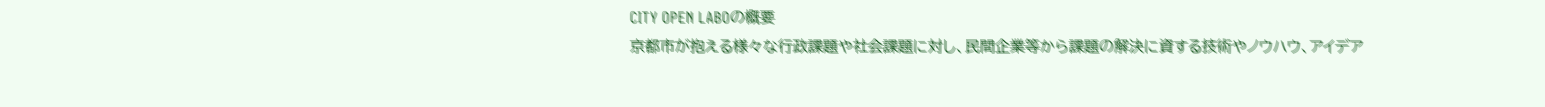CITY OPEN LABOの概要
京都市が抱える様々な行政課題や社会課題に対し、民間企業等から課題の解決に資する技術やノウハウ、アイデア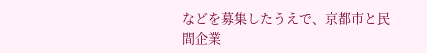などを募集したうえで、京都市と民間企業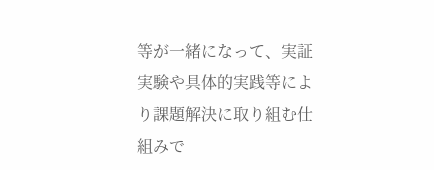等が一緒になって、実証実験や具体的実践等により課題解決に取り組む仕組みで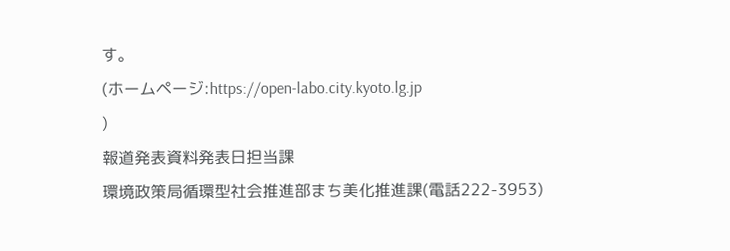す。
(ホームページ:https://open-labo.city.kyoto.lg.jp
)
報道発表資料発表日担当課
環境政策局循環型社会推進部まち美化推進課(電話222-3953)